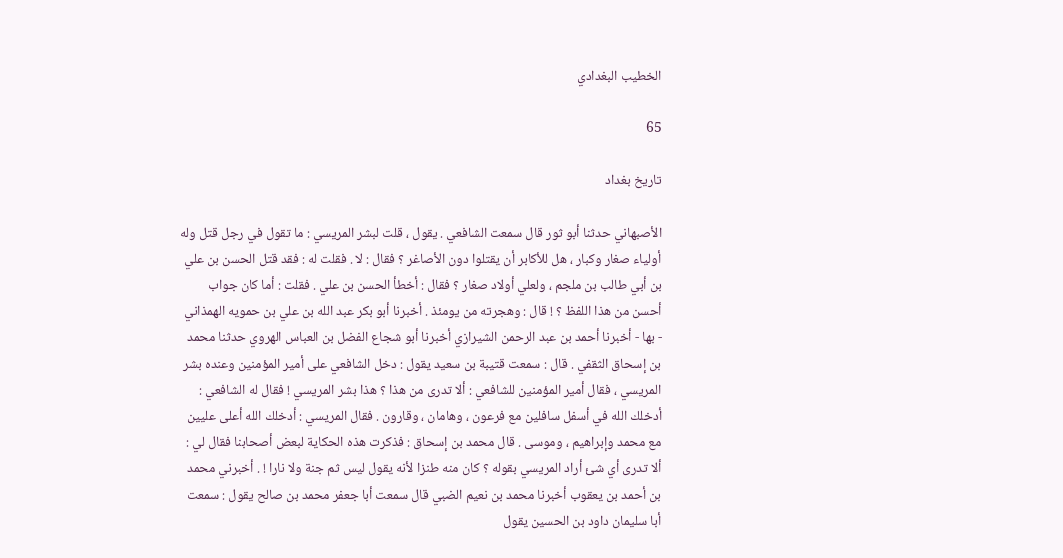الخطيب البغدادي

65

تاريخ بغداد

الأصبهاني حدثنا أبو ثور قال سمعت الشافعي . يقول ، قلت لبشر المريسي : ما تقول في رجل قتل وله أولياء صغار وكبار ، هل للأكابر أن يقتلوا دون الأصاغر ؟ فقال : لا . فقلت له : فقد قتل الحسن بن علي بن أبي طالب بن ملجم ، ولعلي أولاد صغار ؟ فقال : أخطأ الحسن بن علي . فقلت : أما كان جواب أحسن من هذا اللفظ ؟ ! قال : وهجرته من يومئذ . أخبرنا أبو بكر عبد الله بن علي بن حمويه الهمذاني - بها - أخبرنا أحمد بن عبد الرحمن الشيرازي أخبرنا أبو شجاع الفضل بن العباس الهروي حدثنا محمد بن إسحاق الثقفي . قال : سمعت قتيبة بن سعيد يقول : دخل الشافعي على أمير المؤمنين وعنده بشر المريسي ، فقال أمير المؤمنين للشافعي : ألا تدرى من هذا ؟ هذا بشر المريسي ! فقال له الشافعي : أدخلك الله في أسفل سافلين مع فرعون ، وهامان ، وقارون . فقال المريسي : أدخلك الله أعلى عليين مع محمد وإبراهيم ، وموسى . قال محمد بن إسحاق : فذكرت هذه الحكاية لبعض أصحابنا فقال لي : ألا تدرى أي شئ أراد المريسي بقوله ؟ كان منه طنزا لأنه يقول ليس ثم جنة ولا نارا ! . أخبرني محمد بن أحمد بن يعقوب أخبرنا محمد بن نعيم الضبي قال سمعت أبا جعفر محمد بن صالح يقول : سمعت أبا سليمان داود بن الحسين يقول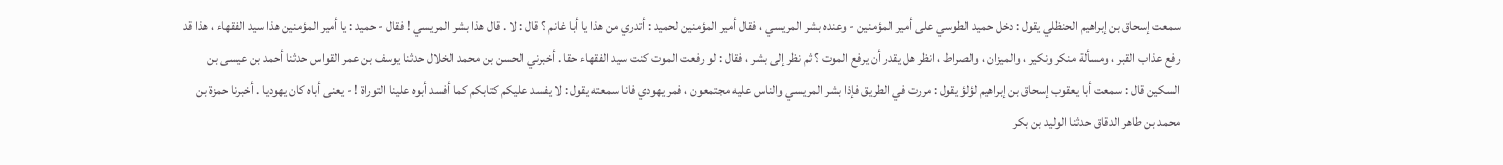سمعت إسحاق بن إبراهيم الحنظلي يقول : دخل حميد الطوسي على أمير المؤمنين - وعنده بشر المريسي ، فقال أمير المؤمنين لحميد : أتدري من هذا يا أبا غانم ؟ قال : لا . قال هذا بشر المريسي ! فقال - حميد : يا أمير المؤمنين هذا سيد الفقهاء ، هذا قد رفع عذاب القبر ، ومسألة منكر ونكير ، والميزان ، والصراط ، انظر هل يقدر أن يرفع الموت ؟ ثم نظر إلى بشر ، فقال : لو رفعت الموت كنت سيد الفقهاء حقا . أخبرني الحسن بن محمد الخلال حدثنا يوسف بن عمر القواس حدثنا أحمد بن عيسى بن السكين قال : سمعت أبا يعقوب إسحاق بن إبراهيم لؤلؤ يقول : مررت في الطريق فإذا بشر المريسي والناس عليه مجتمعون ، فمر يهودي فانا سمعته يقول : لا يفسد عليكم كتابكم كما أفسد أبوه علينا التوراة ! - يعنى أباه كان يهوديا . أخبرنا حمزة بن محمد بن طاهر الدقاق حدثنا الوليد بن بكر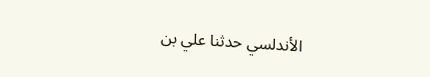الأندلسي حدثنا علي بن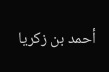أحمد بن زكريا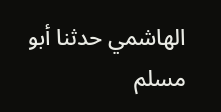الهاشمي حدثنا أبو مسلم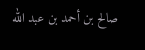صالح بن أحمد بن عبد الله